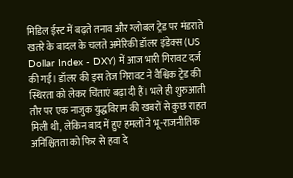मिडिल ईस्ट में बढ़ते तनाव और ग्लोबल ट्रेड पर मंडराते खतरे के बादल के चलते अमेरिकी डॉलर इंडेक्स (US Dollar Index - DXY) में आज भारी गिरावट दर्ज की गई। डॉलर की इस तेज गिरावट ने वैश्विक ट्रेड की स्थिरता को लेकर चिंताएं बढ़ा दी हैं। भले ही शुरुआती तौर पर एक नाजुक युद्धविराम की खबरों से कुछ राहत मिली थी, लेकिन बाद में हुए हमलों ने भू-राजनीतिक अनिश्चितता को फिर से हवा दे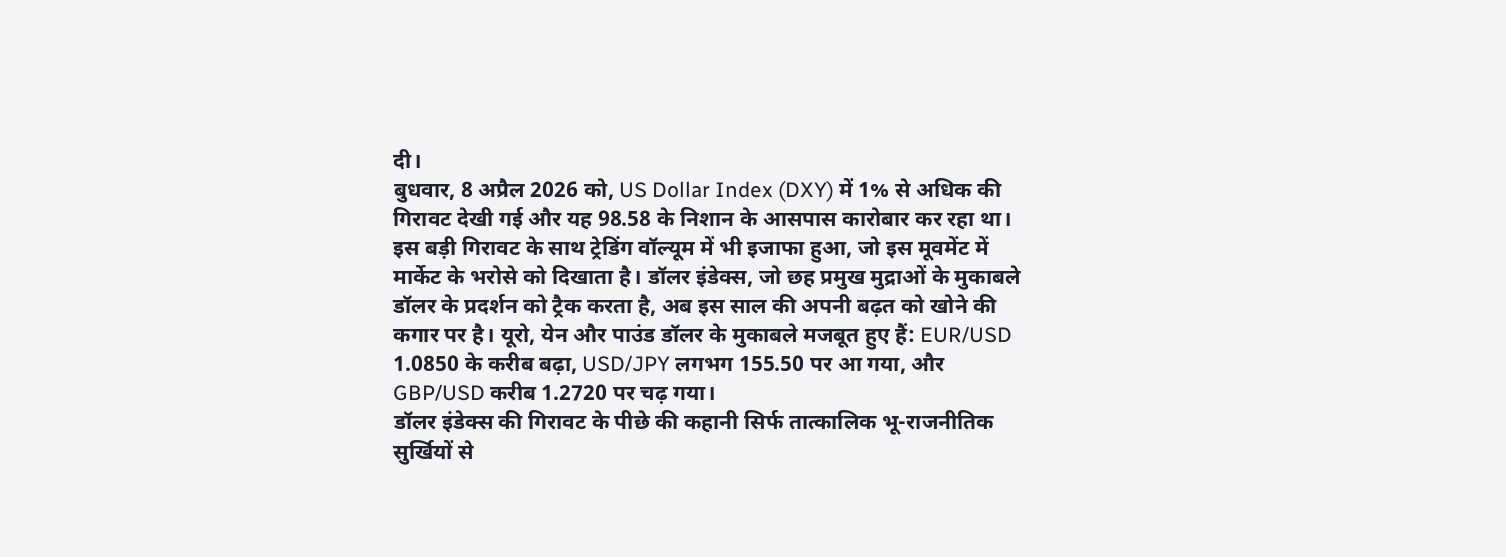दी।
बुधवार, 8 अप्रैल 2026 को, US Dollar Index (DXY) में 1% से अधिक की गिरावट देखी गई और यह 98.58 के निशान के आसपास कारोबार कर रहा था। इस बड़ी गिरावट के साथ ट्रेडिंग वॉल्यूम में भी इजाफा हुआ, जो इस मूवमेंट में मार्केट के भरोसे को दिखाता है। डॉलर इंडेक्स, जो छह प्रमुख मुद्राओं के मुकाबले डॉलर के प्रदर्शन को ट्रैक करता है, अब इस साल की अपनी बढ़त को खोने की कगार पर है। यूरो, येन और पाउंड डॉलर के मुकाबले मजबूत हुए हैं: EUR/USD 1.0850 के करीब बढ़ा, USD/JPY लगभग 155.50 पर आ गया, और GBP/USD करीब 1.2720 पर चढ़ गया।
डॉलर इंडेक्स की गिरावट के पीछे की कहानी सिर्फ तात्कालिक भू-राजनीतिक सुर्खियों से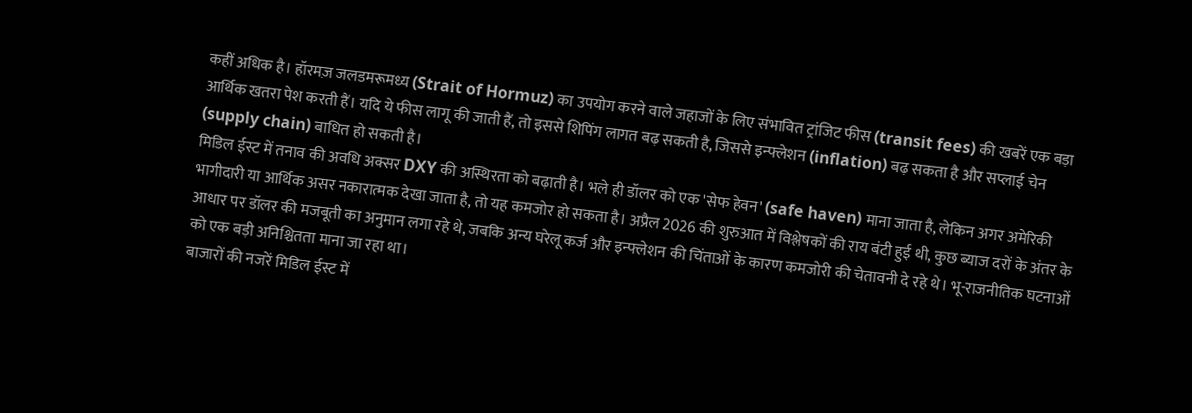कहीं अधिक है। हॉरमज़ जलडमरूमध्य (Strait of Hormuz) का उपयोग करने वाले जहाजों के लिए संभावित ट्रांजिट फीस (transit fees) की खबरें एक बड़ा आर्थिक खतरा पेश करती हैं। यदि ये फीस लागू की जाती हैं, तो इससे शिपिंग लागत बढ़ सकती है, जिससे इन्फ्लेशन (inflation) बढ़ सकता है और सप्लाई चेन (supply chain) बाधित हो सकती है।
मिडिल ईस्ट में तनाव की अवधि अक्सर DXY की अस्थिरता को बढ़ाती है। भले ही डॉलर को एक 'सेफ हेवन' (safe haven) माना जाता है, लेकिन अगर अमेरिकी भागीदारी या आर्थिक असर नकारात्मक देखा जाता है, तो यह कमजोर हो सकता है। अप्रैल 2026 की शुरुआत में विश्लेषकों की राय बंटी हुई थी, कुछ ब्याज दरों के अंतर के आधार पर डॉलर की मजबूती का अनुमान लगा रहे थे, जबकि अन्य घरेलू कर्ज और इन्फ्लेशन की चिंताओं के कारण कमजोरी की चेतावनी दे रहे थे। भू-राजनीतिक घटनाओं को एक बड़ी अनिश्चितता माना जा रहा था।
बाजारों की नजरें मिडिल ईस्ट में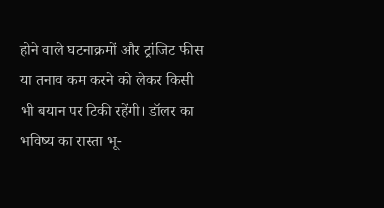होने वाले घटनाक्रमों और ट्रांजिट फीस या तनाव कम करने को लेकर किसी भी बयान पर टिकी रहेंगी। डॉलर का भविष्य का रास्ता भू-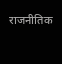राजनीतिक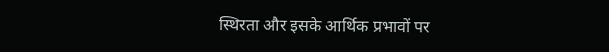स्थिरता और इसके आर्थिक प्रभावों पर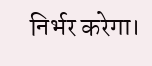निर्भर करेगा।